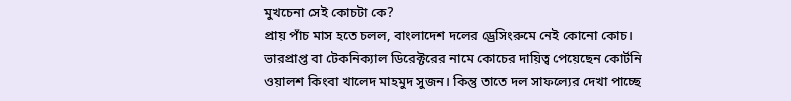মুখচেনা সেই কোচটা কে?
প্রায় পাঁচ মাস হতে চলল, বাংলাদেশ দলের ড্রেসিংরুমে নেই কোনো কোচ। ভারপ্রাপ্ত বা টেকনিক্যাল ডিরেক্টরের নামে কোচের দায়িত্ব পেয়েছেন কোর্টনি ওয়ালশ কিংবা খালেদ মাহমুদ সুজন। কিন্তু তাতে দল সাফল্যের দেখা পাচ্ছে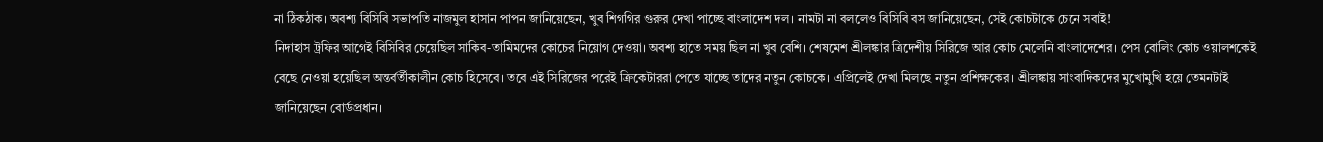না ঠিকঠাক। অবশ্য বিসিবি সভাপতি নাজমুল হাসান পাপন জানিয়েছেন, খুব শিগগির গুরুর দেখা পাচ্ছে বাংলাদেশ দল। নামটা না বললেও বিসিবি বস জানিয়েছেন, সেই কোচটাকে চেনে সবাই!
নিদাহাস ট্রফির আগেই বিসিবির চেয়েছিল সাকিব-তামিমদের কোচের নিয়োগ দেওয়া। অবশ্য হাতে সময় ছিল না খুব বেশি। শেষমেশ শ্রীলঙ্কার ত্রিদেশীয় সিরিজে আর কোচ মেলেনি বাংলাদেশের। পেস বোলিং কোচ ওয়ালশকেই বেছে নেওয়া হয়েছিল অন্তর্বর্তীকালীন কোচ হিসেবে। তবে এই সিরিজের পরেই ক্রিকেটাররা পেতে যাচ্ছে তাদের নতুন কোচকে। এপ্রিলেই দেখা মিলছে নতুন প্রশিক্ষকের। শ্রীলঙ্কায় সাংবাদিকদের মুখোমুখি হয়ে তেমনটাই জানিয়েছেন বোর্ডপ্রধান।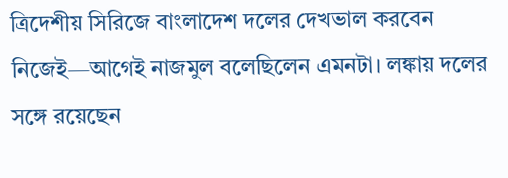ত্রিদেশীয় সিরিজে বাংলাদেশ দলের দেখভাল করবেন নিজেই—আগেই নাজমুল বলেছিলেন এমনটা। লঙ্কায় দলের সঙ্গে রয়েছেন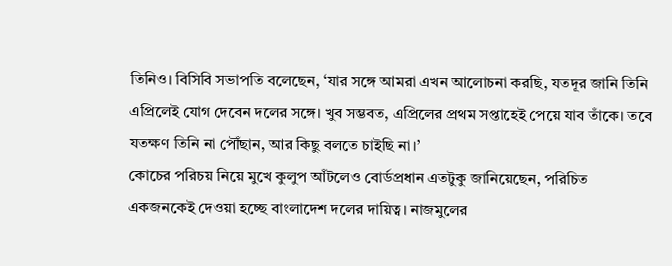তিনিও। বিসিবি সভাপতি বলেছেন, ‘যার সঙ্গে আমরা এখন আলোচনা করছি, যতদূর জানি তিনি এপ্রিলেই যোগ দেবেন দলের সঙ্গে। খুব সম্ভবত, এপ্রিলের প্রথম সপ্তাহেই পেয়ে যাব তাঁকে। তবে যতক্ষণ তিনি না পৌঁছান, আর কিছু বলতে চাইছি না।’
কোচের পরিচয় নিয়ে মুখে কুলুপ আঁটলেও বোর্ডপ্রধান এতটুকু জানিয়েছেন, পরিচিত একজনকেই দেওয়া হচ্ছে বাংলাদেশ দলের দায়িত্ব। নাজমুলের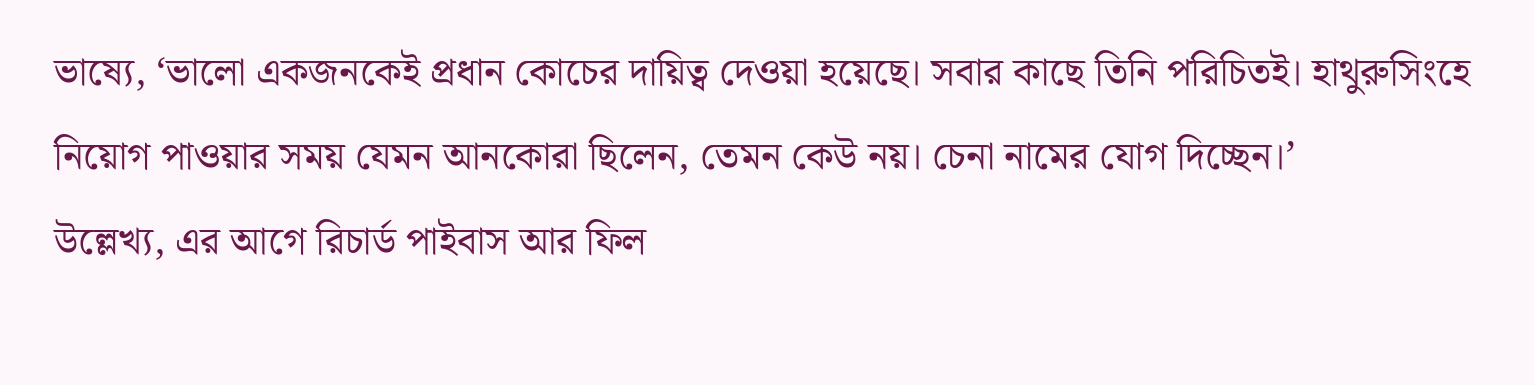ভাষ্যে, ‘ভালো একজনকেই প্রধান কোচের দায়িত্ব দেওয়া হয়েছে। সবার কাছে তিনি পরিচিতই। হাথুরুসিংহে নিয়োগ পাওয়ার সময় যেমন আনকোরা ছিলেন, তেমন কেউ নয়। চেনা নামের যোগ দিচ্ছেন।’
উল্লেখ্য, এর আগে রিচার্ড পাইবাস আর ফিল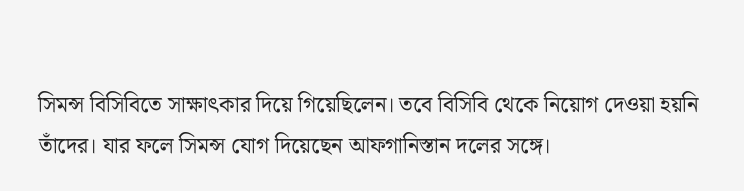সিমন্স বিসিবিতে সাক্ষাৎকার দিয়ে গিয়েছিলেন। তবে বিসিবি থেকে নিয়োগ দেওয়া হয়নি তাঁদের। যার ফলে সিমন্স যোগ দিয়েছেন আফগানিস্তান দলের সঙ্গে।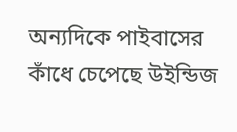অন্যদিকে পাইবাসের কাঁধে চেপেছে উইন্ডিজ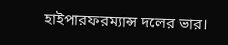হাইপারফরম্যান্স দলের ভার।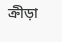ক্রীড়া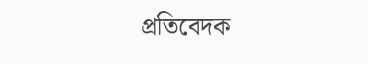প্রতিবেদক